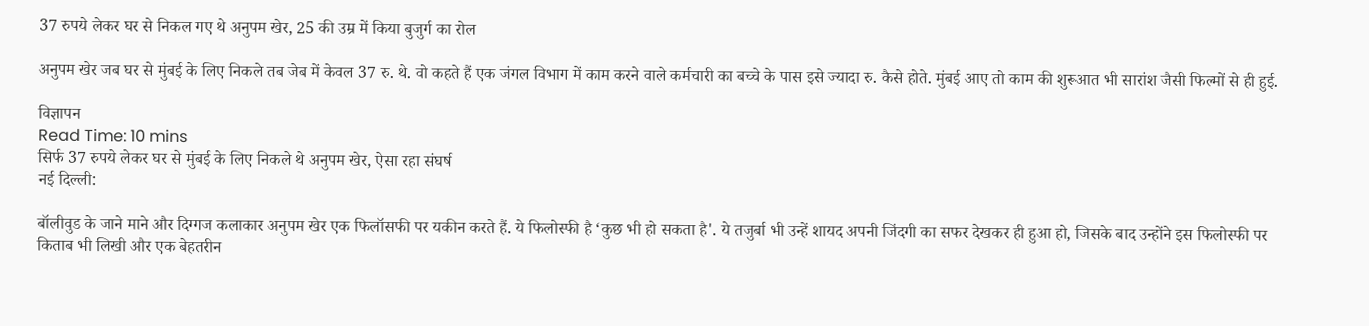37 रुपये लेकर घर से निकल गए थे अनुपम खेर, 25 की उम्र में किया बुजुर्ग का रोल

अनुपम खेर जब घर से मुंबई के लिए निकले तब जेब में केवल 37 रु. थे. वो कहते हैं एक जंगल विभाग में काम करने वाले कर्मचारी का बच्चे के पास इसे ज्यादा रु. कैसे होते. मुंबई आए तो काम की शुरूआत भी सारांश जैसी फिल्मों से ही हुई.

विज्ञापन
Read Time: 10 mins
सिर्फ 37 रुपये लेकर घर से मुंबई के लिए निकले थे अनुपम खेर, ऐसा रहा संघर्ष
नई दिल्ली:

बॉलीवुड के जाने माने और दिग्गज कलाकार अनुपम खेर एक फिलॉसफी पर यकीन करते हैं. ये फिलोस्फी है ‘कुछ भी हो सकता है'. ये तजुर्बा भी उन्हें शायद अपनी जिंदगी का सफर देखकर ही हुआ हो, जिसके बाद उन्होंने इस फिलोस्फी पर किताब भी लिखी और एक बेहतरीन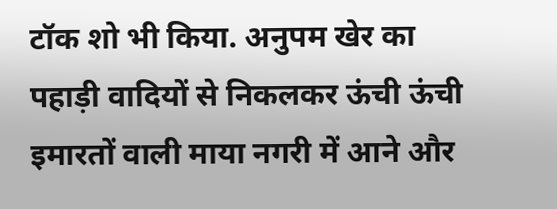टॉक शो भी किया. अनुपम खेर का पहाड़ी वादियों से निकलकर ऊंची ऊंची इमारतों वाली माया नगरी में आने और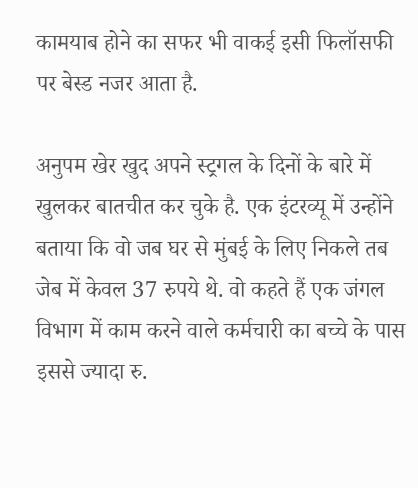कामयाब होने का सफर भी वाकई इसी फिलॉसफी पर बेस्ड नजर आता है.

अनुपम खेर खुद अपने स्ट्रगल के दिनों के बारे में खुलकर बातचीत कर चुके है. एक इंटरव्यू में उन्होंने बताया कि वो जब घर से मुंबई के लिए निकले तब जेब में केवल 37 रुपये थे. वो कहते हैं एक जंगल विभाग में काम करने वाले कर्मचारी का बच्चे के पास इससे ज्यादा रु.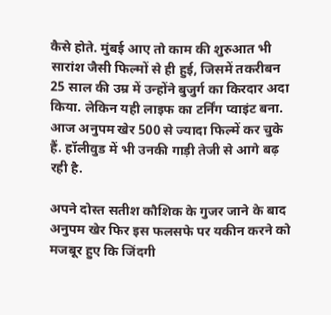कैसे होते. मुंबई आए तो काम की शुरुआत भी सारांश जैसी फिल्मों से ही हुई, जिसमें तकरीबन 25 साल की उम्र में उन्होंने बुजुर्ग का किरदार अदा किया. लेकिन यही लाइफ का टर्निंग प्वाइंट बना. आज अनुपम खेर 500 से ज्यादा फिल्में कर चुके हैं. हॉलीवुड में भी उनकी गाड़ी तेजी से आगे बढ़ रही है.

अपने दोस्त सतीश कौशिक के गुजर जाने के बाद अनुपम खेर फिर इस फलसफे पर यकीन करने को मजबूर हुए कि जिंदगी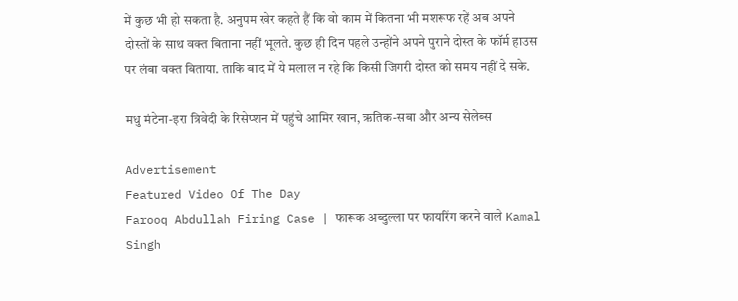में कुछ भी हो सकता है. अनुपम खेर कहते हैं कि वो काम में कितना भी मशरूफ रहें अब अपने दोस्तों के साथ वक्त बिताना नहीं भूलते. कुछ ही दिन पहले उन्होंने अपने पुराने दोस्त के फॉर्म हाउस पर लंबा वक्त बिताया. ताकि बाद में ये मलाल न रहे कि किसी जिगरी दोस्त को समय नहीं दे सके.

मधु मंटेना-इरा त्रिवेदी के रिसेप्शन में पहुंचे आमिर खान, ऋतिक-सबा और अन्य सेलेब्स

Advertisement
Featured Video Of The Day
Farooq Abdullah Firing Case | फारूक अब्दुल्ला पर फायरिंग करने वाले Kamal Singh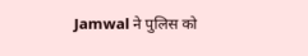Jamwal ने पुलिस को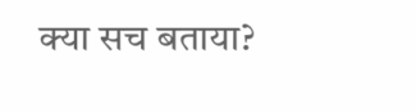क्या सच बताया?